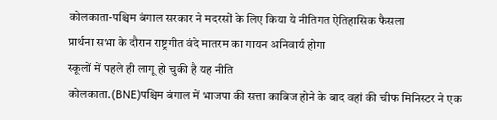कोलकाता-पश्चिम बंगाल सरकार ने मदरसों के लिए किया ये नीतिगत ऐतिहासिक फैसला
प्रार्थना सभा के दौरान राष्ट्रगीत वंदे मातरम का गायन अनिवार्य होगा
स्कूलों में पहले ही लागू हो चुकी है यह नीति
कोलकाता.(BNE)पश्चिम बंगाल में भाजपा की सत्ता काबिज होने के बाद वहां की चीफ मिनिस्टर ने एक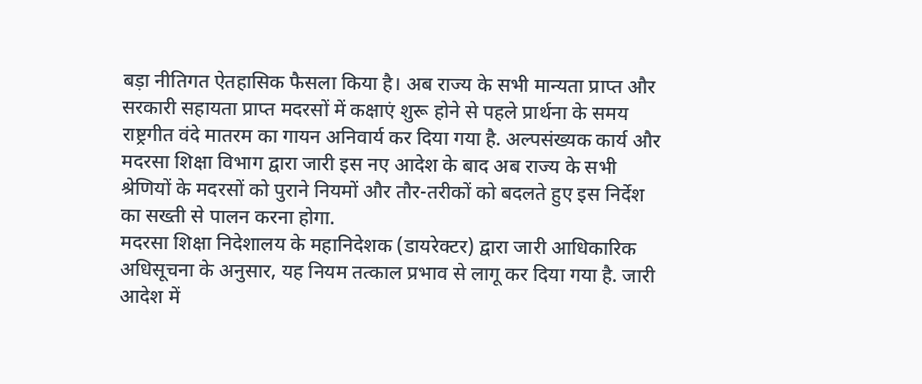बड़ा नीतिगत ऐतहासिक फैसला किया है। अब राज्य के सभी मान्यता प्राप्त और सरकारी सहायता प्राप्त मदरसों में कक्षाएं शुरू होने से पहले प्रार्थना के समय राष्ट्रगीत वंदे मातरम का गायन अनिवार्य कर दिया गया है. अल्पसंख्यक कार्य और मदरसा शिक्षा विभाग द्वारा जारी इस नए आदेश के बाद अब राज्य के सभी श्रेणियों के मदरसों को पुराने नियमों और तौर-तरीकों को बदलते हुए इस निर्देश का सख्ती से पालन करना होगा.
मदरसा शिक्षा निदेशालय के महानिदेशक (डायरेक्टर) द्वारा जारी आधिकारिक अधिसूचना के अनुसार, यह नियम तत्काल प्रभाव से लागू कर दिया गया है. जारी आदेश में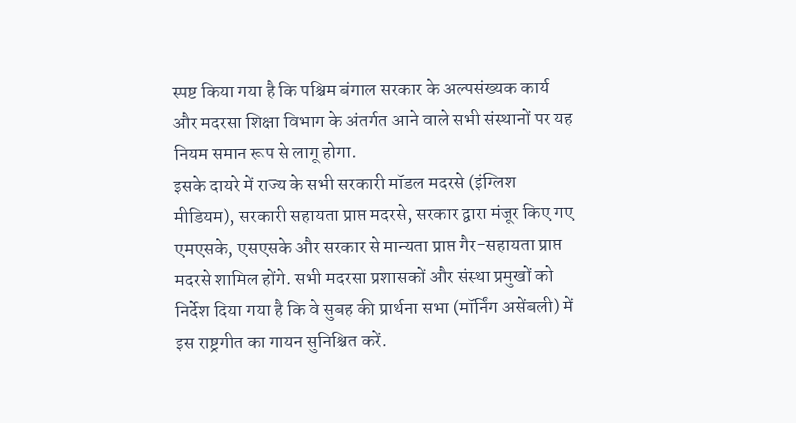स्पष्ट किया गया है कि पश्चिम बंगाल सरकार के अल्पसंख्यक कार्य और मदरसा शिक्षा विभाग के अंतर्गत आने वाले सभी संस्थानों पर यह नियम समान रूप से लागू होगा.
इसके दायरे में राज्य के सभी सरकारी मॉडल मदरसे (इंग्लिश मीडियम), सरकारी सहायता प्राप्त मदरसे, सरकार द्वारा मंजूर किए गए एमएसके, एसएसके और सरकार से मान्यता प्राप्त गैर-सहायता प्राप्त मदरसे शामिल होंगे. सभी मदरसा प्रशासकों और संस्था प्रमुखों को निर्देश दिया गया है कि वे सुबह की प्रार्थना सभा (मॉर्निंग असेंबली) में इस राष्ट्रगीत का गायन सुनिश्चित करें.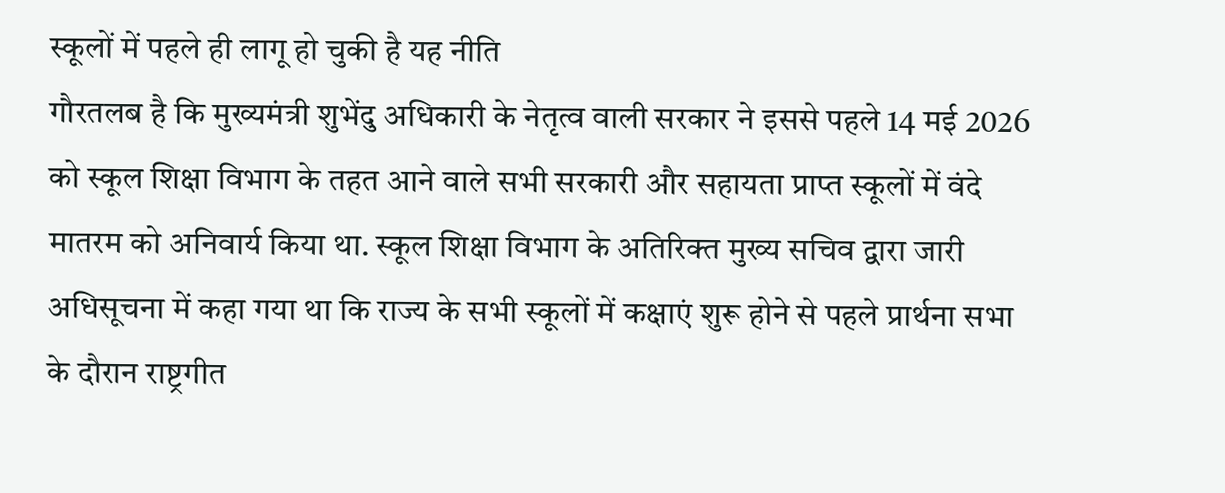स्कूलों में पहले ही लागू हो चुकी है यह नीति
गौरतलब है कि मुख्यमंत्री शुभेंदु अधिकारी के नेतृत्व वाली सरकार ने इससे पहले 14 मई 2026 को स्कूल शिक्षा विभाग के तहत आने वाले सभी सरकारी और सहायता प्राप्त स्कूलों में वंदे मातरम को अनिवार्य किया था. स्कूल शिक्षा विभाग के अतिरिक्त मुख्य सचिव द्वारा जारी अधिसूचना में कहा गया था कि राज्य के सभी स्कूलों में कक्षाएं शुरू होने से पहले प्रार्थना सभा के दौरान राष्ट्रगीत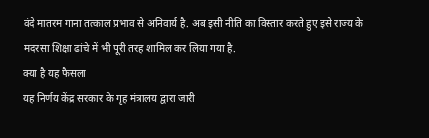वंदे मातरम गाना तत्काल प्रभाव से अनिवार्य है. अब इसी नीति का विस्तार करते हुए इसे राज्य के मदरसा शिक्षा ढांचे में भी पूरी तरह शामिल कर लिया गया है.
क्या है यह फैसला
यह निर्णय केंद्र सरकार के गृह मंत्रालय द्वारा जारी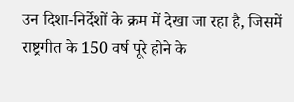उन दिशा-निर्देशों के क्रम में देखा जा रहा है, जिसमें राष्ट्रगीत के 150 वर्ष पूरे होने के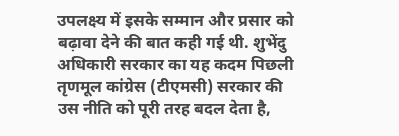उपलक्ष्य में इसके सम्मान और प्रसार को बढ़ावा देने की बात कही गई थी. शुभेंदु अधिकारी सरकार का यह कदम पिछली तृणमूल कांग्रेस (टीएमसी) सरकार की उस नीति को पूरी तरह बदल देता है,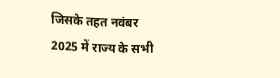जिसके तहत नवंबर 2025 में राज्य के सभी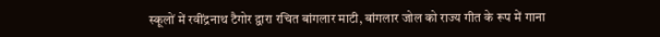स्कूलों में रवींद्रनाथ टैगोर द्वारा रचित बांगलार माटी, बांगलार जोल को राज्य गीत के रूप में गाना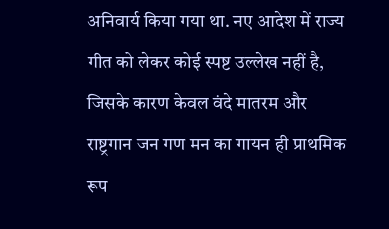अनिवार्य किया गया था. नए आदेश में राज्य गीत को लेकर कोई स्पष्ट उल्लेख नहीं है, जिसके कारण केवल वंदे मातरम और राष्ट्रगान जन गण मन का गायन ही प्राथमिक रूप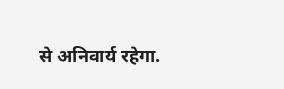से अनिवार्य रहेगा.